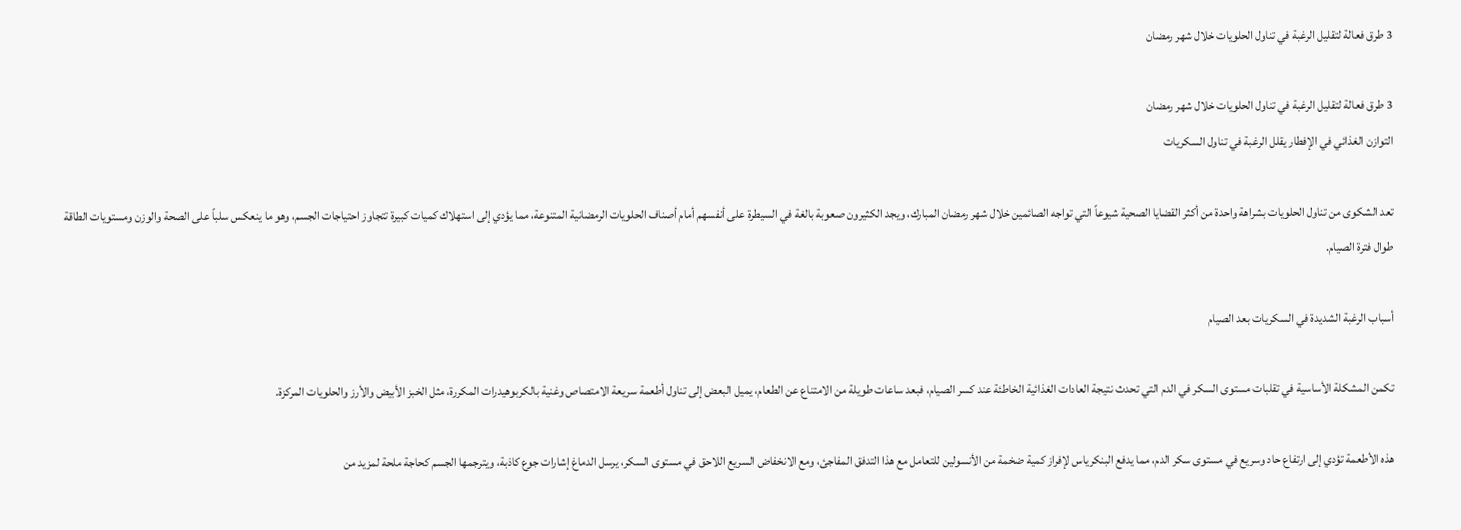3 طرق فعالة لتقليل الرغبة في تناول الحلويات خلال شهر رمضان

3 طرق فعالة لتقليل الرغبة في تناول الحلويات خلال شهر رمضان
التوازن الغذائي في الإفطار يقلل الرغبة في تناول السكريات

تعد الشكوى من تناول الحلويات بشراهة واحدة من أكثر القضايا الصحية شيوعاً التي تواجه الصائمين خلال شهر رمضان المبارك، ويجد الكثيرون صعوبة بالغة في السيطرة على أنفسهم أمام أصناف الحلويات الرمضانية المتنوعة، مما يؤدي إلى استهلاك كميات كبيرة تتجاوز احتياجات الجسم، وهو ما ينعكس سلباً على الصحة والوزن ومستويات الطاقة طوال فترة الصيام.

أسباب الرغبة الشديدة في السكريات بعد الصيام

تكمن المشكلة الأساسية في تقلبات مستوى السكر في الدم التي تحدث نتيجة العادات الغذائية الخاطئة عند كسر الصيام، فبعد ساعات طويلة من الامتناع عن الطعام، يميل البعض إلى تناول أطعمة سريعة الامتصاص وغنية بالكربوهيدرات المكررة، مثل الخبز الأبيض والأرز والحلويات المركزة.

هذه الأطعمة تؤدي إلى ارتفاع حاد وسريع في مستوى سكر الدم، مما يدفع البنكرياس لإفراز كمية ضخمة من الأنسولين للتعامل مع هذا التدفق المفاجئ، ومع الانخفاض السريع اللاحق في مستوى السكر، يرسل الدماغ إشارات جوع كاذبة، ويترجمها الجسم كحاجة ملحة لمزيد من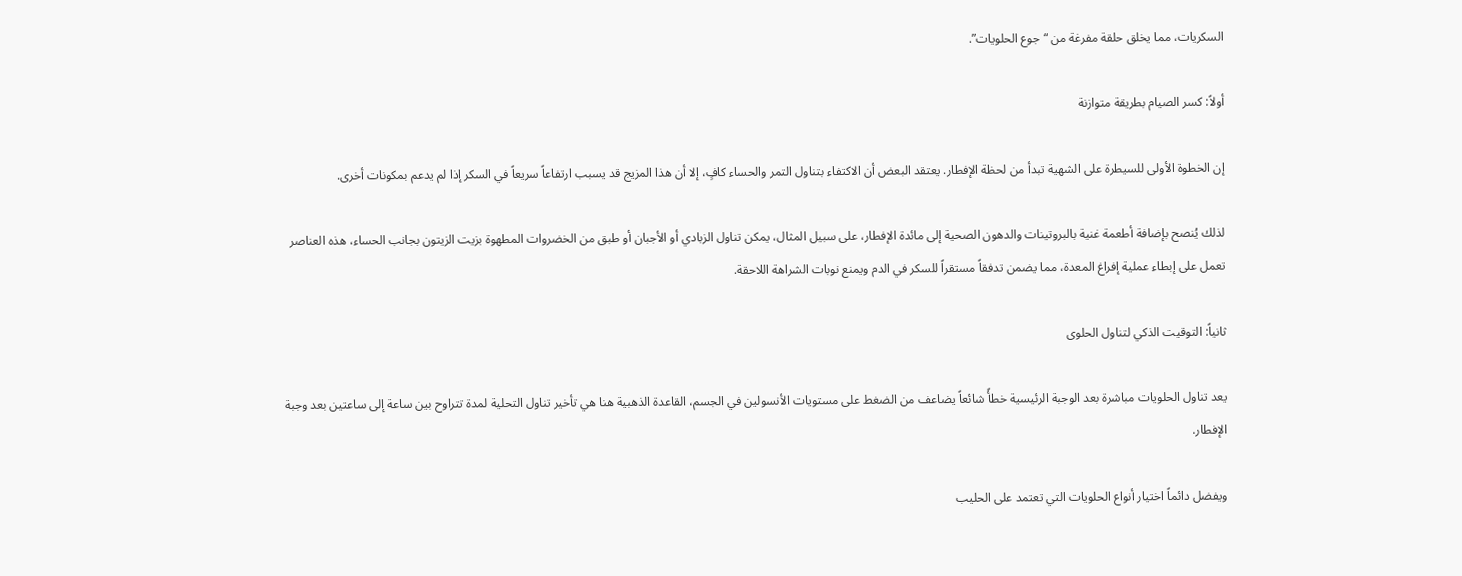السكريات، مما يخلق حلقة مفرغة من “جوع الحلويات”.

أولاً: كسر الصيام بطريقة متوازنة

إن الخطوة الأولى للسيطرة على الشهية تبدأ من لحظة الإفطار. يعتقد البعض أن الاكتفاء بتناول التمر والحساء كافٍ، إلا أن هذا المزيج قد يسبب ارتفاعاً سريعاً في السكر إذا لم يدعم بمكونات أخرى.

لذلك يُنصح بإضافة أطعمة غنية بالبروتينات والدهون الصحية إلى مائدة الإفطار، على سبيل المثال، يمكن تناول الزبادي أو الأجبان أو طبق من الخضروات المطهوة بزيت الزيتون بجانب الحساء، هذه العناصر تعمل على إبطاء عملية إفراغ المعدة، مما يضمن تدفقاً مستقراً للسكر في الدم ويمنع نوبات الشراهة اللاحقة.

ثانياً: التوقيت الذكي لتناول الحلوى

يعد تناول الحلويات مباشرة بعد الوجبة الرئيسية خطأً شائعاً يضاعف من الضغط على مستويات الأنسولين في الجسم، القاعدة الذهبية هنا هي تأخير تناول التحلية لمدة تتراوح بين ساعة إلى ساعتين بعد وجبة الإفطار.

ويفضل دائماً اختيار أنواع الحلويات التي تعتمد على الحليب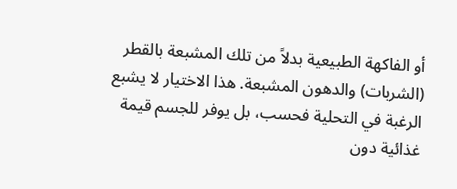أو الفاكهة الطبيعية بدلاً من تلك المشبعة بالقطر (الشربات) والدهون المشبعة. هذا الاختيار لا يشبع الرغبة في التحلية فحسب، بل يوفر للجسم قيمة غذائية دون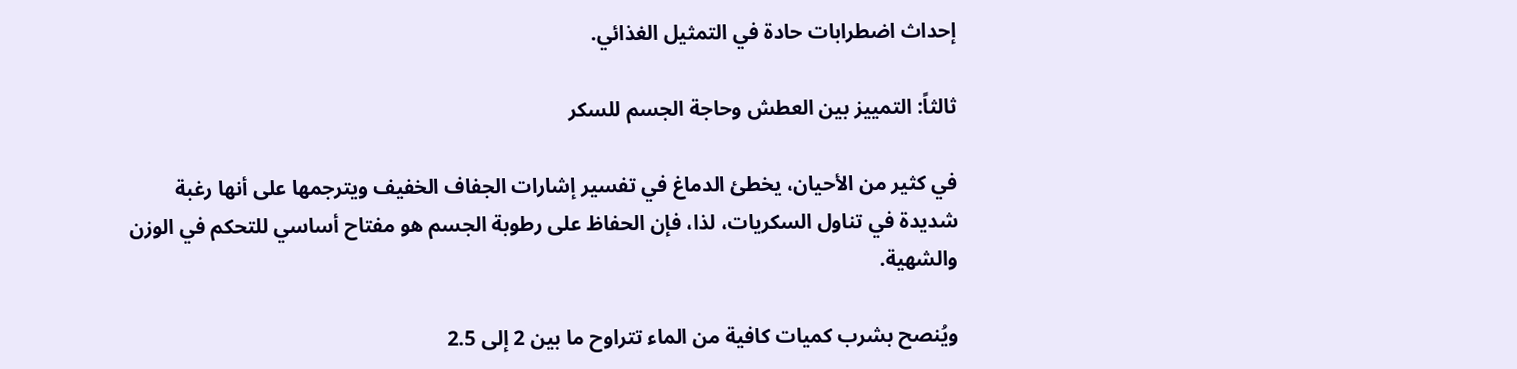إحداث اضطرابات حادة في التمثيل الغذائي.

ثالثاً: التمييز بين العطش وحاجة الجسم للسكر

في كثير من الأحيان، يخطئ الدماغ في تفسير إشارات الجفاف الخفيف ويترجمها على أنها رغبة شديدة في تناول السكريات، لذا، فإن الحفاظ على رطوبة الجسم هو مفتاح أساسي للتحكم في الوزن والشهية.

ويُنصح بشرب كميات كافية من الماء تتراوح ما بين 2 إلى 2.5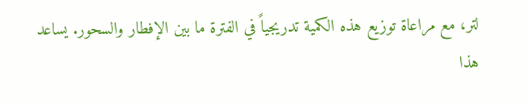لتر، مع مراعاة توزيع هذه الكمية تدريجياً في الفترة ما بين الإفطار والسحور. يساعد هذا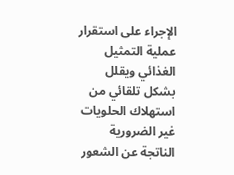الإجراء على استقرار عملية التمثيل الغذائي ويقلل بشكل تلقائي من استهلاك الحلويات غير الضرورية الناتجة عن الشعور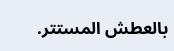بالعطش المستتر.